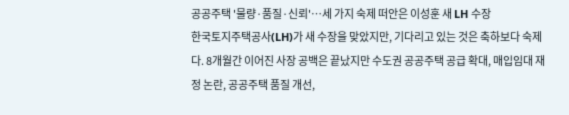공공주택 '물량·품질·신뢰'…세 가지 숙제 떠안은 이성훈 새 LH 수장
한국토지주택공사(LH)가 새 수장을 맞았지만, 기다리고 있는 것은 축하보다 숙제다. 8개월간 이어진 사장 공백은 끝났지만 수도권 공공주택 공급 확대, 매입임대 재정 논란, 공공주택 품질 개선,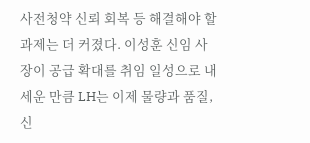사전청약 신뢰 회복 등 해결해야 할 과제는 더 커졌다. 이성훈 신임 사장이 공급 확대를 취임 일성으로 내세운 만큼 LH는 이제 물량과 품질, 신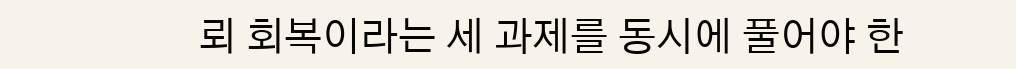뢰 회복이라는 세 과제를 동시에 풀어야 한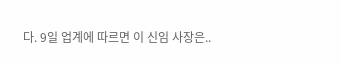다. 9일 업계에 따르면 이 신임 사장은..